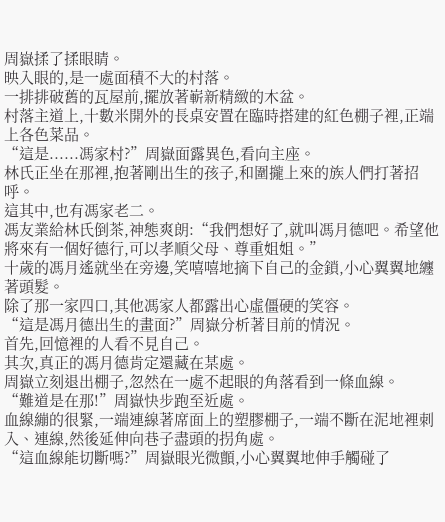周嶽揉了揉眼睛。
映入眼的,是一處面積不大的村落。
一排排破舊的瓦屋前,擺放著嶄新精緻的木盆。
村落主道上,十數米開外的長桌安置在臨時搭建的紅色棚子裡,正端上各色菜品。
“這是......馮家村?”周嶽面露異色,看向主座。
林氏正坐在那裡,抱著剛出生的孩子,和圍攏上來的族人們打著招呼。
這其中,也有馮家老二。
馮友業給林氏倒茶,神態爽朗:“我們想好了,就叫馮月德吧。希望他將來有一個好德行,可以孝順父母、尊重姐姐。”
十歲的馮月遙就坐在旁邊,笑嘻嘻地摘下自己的金鎖,小心翼翼地纏著頭髮。
除了那一家四口,其他馮家人都露出心虛僵硬的笑容。
“這是馮月德出生的畫面?”周嶽分析著目前的情況。
首先,回憶裡的人看不見自己。
其次,真正的馮月德肯定還藏在某處。
周嶽立刻退出棚子,忽然在一處不起眼的角落看到一條血線。
“難道是在那!”周嶽快步跑至近處。
血線繃的很緊,一端連線著席面上的塑膠棚子,一端不斷在泥地裡刺入、連線,然後延伸向巷子盡頭的拐角處。
“這血線能切斷嗎?”周嶽眼光微顫,小心翼翼地伸手觸碰了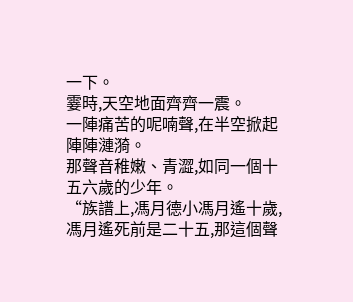一下。
霎時,天空地面齊齊一震。
一陣痛苦的呢喃聲,在半空掀起陣陣漣漪。
那聲音稚嫩、青澀,如同一個十五六歲的少年。
“族譜上,馮月德小馮月遙十歲,馮月遙死前是二十五,那這個聲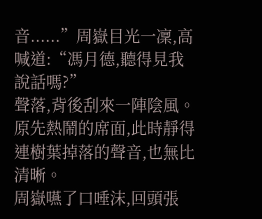音......”周嶽目光一凜,高喊道:“馮月德,聽得見我說話嗎?”
聲落,背後刮來一陣陰風。
原先熱鬧的席面,此時靜得連樹葉掉落的聲音,也無比清晰。
周嶽嚥了口唾沫,回頭張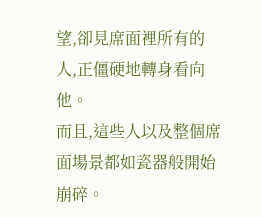望,卻見席面裡所有的人,正僵硬地轉身看向他。
而且,這些人以及整個席面場景都如瓷器般開始崩碎。